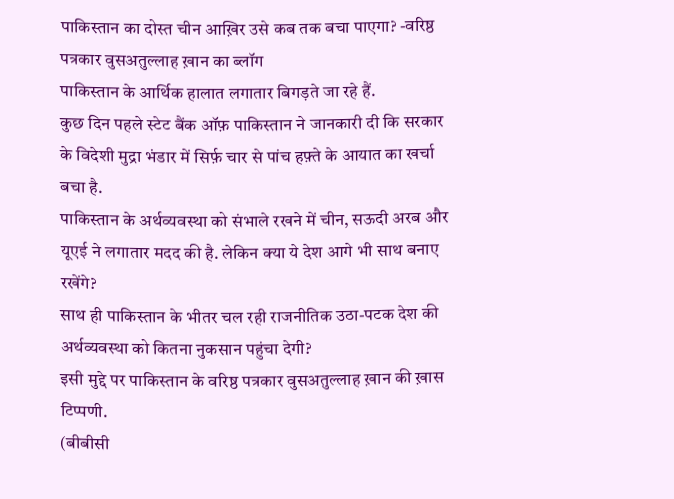पाकिस्तान का दोस्त चीन आख़िर उसे कब तक बचा पाएगा? -वरिष्ठ पत्रकार वुसअतुल्लाह ख़ान का ब्लॉग
पाकिस्तान के आर्थिक हालात लगातार बिगड़ते जा रहे हैं.
कुछ दिन पहले स्टेट बैंक ऑफ़ पाकिस्तान ने जानकारी दी कि सरकार के विदेशी मुद्रा भंडार में सिर्फ़ चार से पांच हफ़्ते के आयात का खर्चा बचा है.
पाकिस्तान के अर्थव्यवस्था को संभाले रखने में चीन, सऊदी अरब और यूएई ने लगातार मदद की है. लेकिन क्या ये देश आगे भी साथ बनाए रखेंगे?
साथ ही पाकिस्तान के भीतर चल रही राजनीतिक उठा-पटक देश की अर्थव्यवस्था को कितना नुकसान पहुंचा देगी?
इसी मुद्दे पर पाकिस्तान के वरिष्ठ पत्रकार वुसअतुल्लाह ख़ान की ख़ास टिप्पणी.
(बीबीसी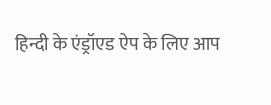हिन्दी के एंड्रॉएड ऐप के लिए आप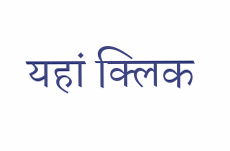यहां क्लिक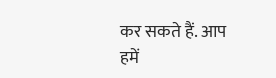कर सकते हैं. आप हमें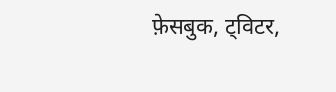फ़ेसबुक, ट्विटर,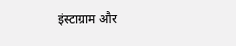इंस्टाग्राम और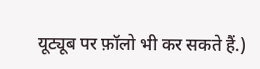यूट्यूब पर फ़ॉलो भी कर सकते हैं.)